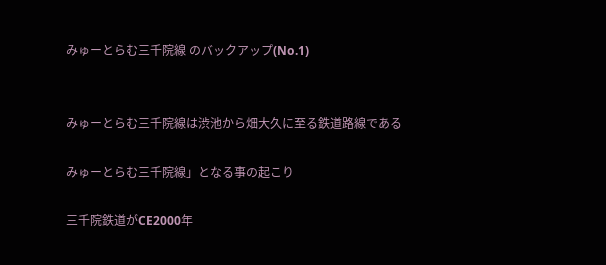みゅーとらむ三千院線 のバックアップ(No.1)


みゅーとらむ三千院線は渋池から畑大久に至る鉄道路線である

みゅーとらむ三千院線」となる事の起こり

三千院鉄道がCE2000年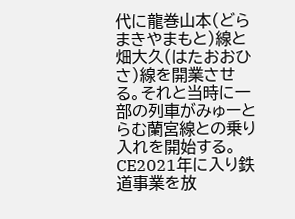代に龍巻山本(どらまきやまもと)線と畑大久(はたおおひさ)線を開業させる。それと当時に一部の列車がみゅーとらむ蘭宮線との乗り入れを開始する。CE2021年に入り鉄道事業を放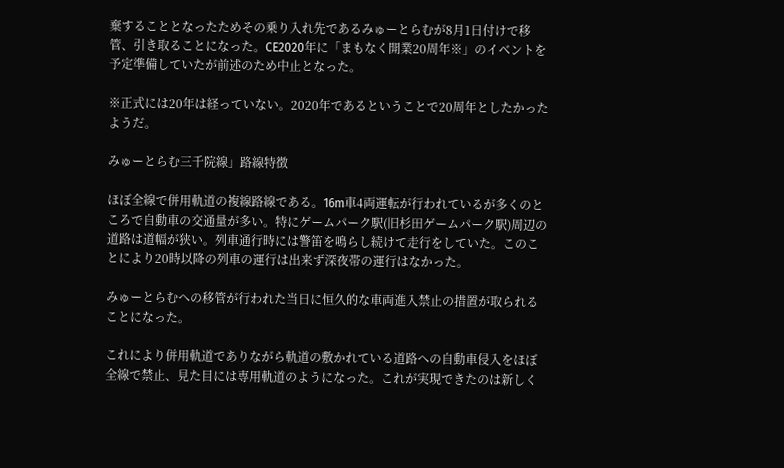棄することとなったためその乗り入れ先であるみゅーとらむが8月1日付けで移管、引き取ることになった。CE2020年に「まもなく開業20周年※」のイベントを予定準備していたが前述のため中止となった。

※正式には20年は経っていない。2020年であるということで20周年としたかったようだ。

みゅーとらむ三千院線」路線特徴

ほぼ全線で併用軌道の複線路線である。16m車4両運転が行われているが多くのところで自動車の交通量が多い。特にゲームパーク駅(旧杉田ゲームパーク駅)周辺の道路は道幅が狭い。列車通行時には警笛を鳴らし続けて走行をしていた。このことにより20時以降の列車の運行は出来ず深夜帯の運行はなかった。

みゅーとらむへの移管が行われた当日に恒久的な車両進入禁止の措置が取られることになった。

これにより併用軌道でありながら軌道の敷かれている道路への自動車侵入をほぼ全線で禁止、見た目には専用軌道のようになった。これが実現できたのは新しく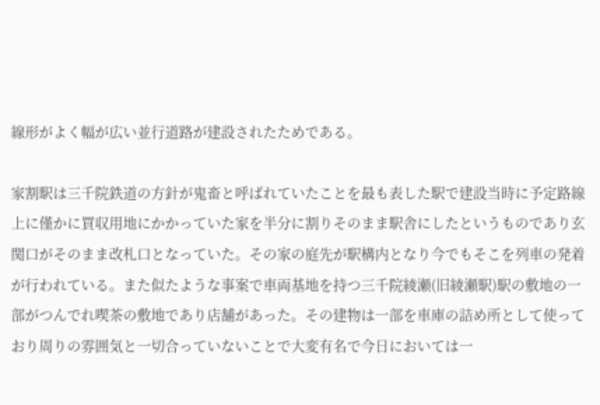線形がよく幅が広い並行道路が建設されたためである。

家割駅は三千院鉄道の方針が鬼畜と呼ばれていたことを最も表した駅で建設当時に予定路線上に僅かに買収用地にかかっていた家を半分に割りそのまま駅舎にしたというものであり玄関口がそのまま改札口となっていた。その家の庭先が駅構内となり今でもそこを列車の発着が行われている。また似たような事案で車両基地を持つ三千院綾瀬(旧綾瀬駅)駅の敷地の一部がつんでれ喫茶の敷地であり店舗があった。その建物は一部を車庫の詰め所として使っており周りの雰囲気と一切合っていないことで大変有名で今日においては一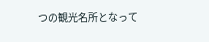つの観光名所となって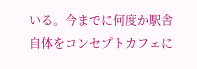いる。今までに何度か駅舎自体をコンセプトカフェに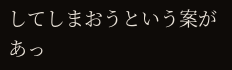してしまおうという案があっ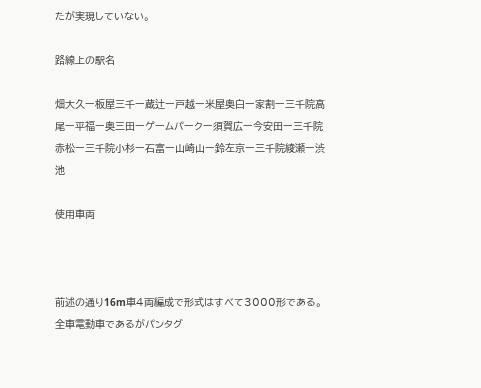たが実現していない。

路線上の駅名

畑大久ー板屋三千ー蔵辻ー戸越ー米屋奥白ー家割ー三千院高尾ー平福ー奥三田ーゲームパークー須賀広ー今安田ー三千院赤松ー三千院小杉ー石富ー山崎山ー鈴左京ー三千院綾瀬ー渋池

使用車両



前述の通り16m車4両編成で形式はすべて3000形である。全車電動車であるがパンタグ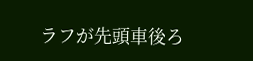ラフが先頭車後ろ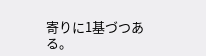寄りに1基づつある。